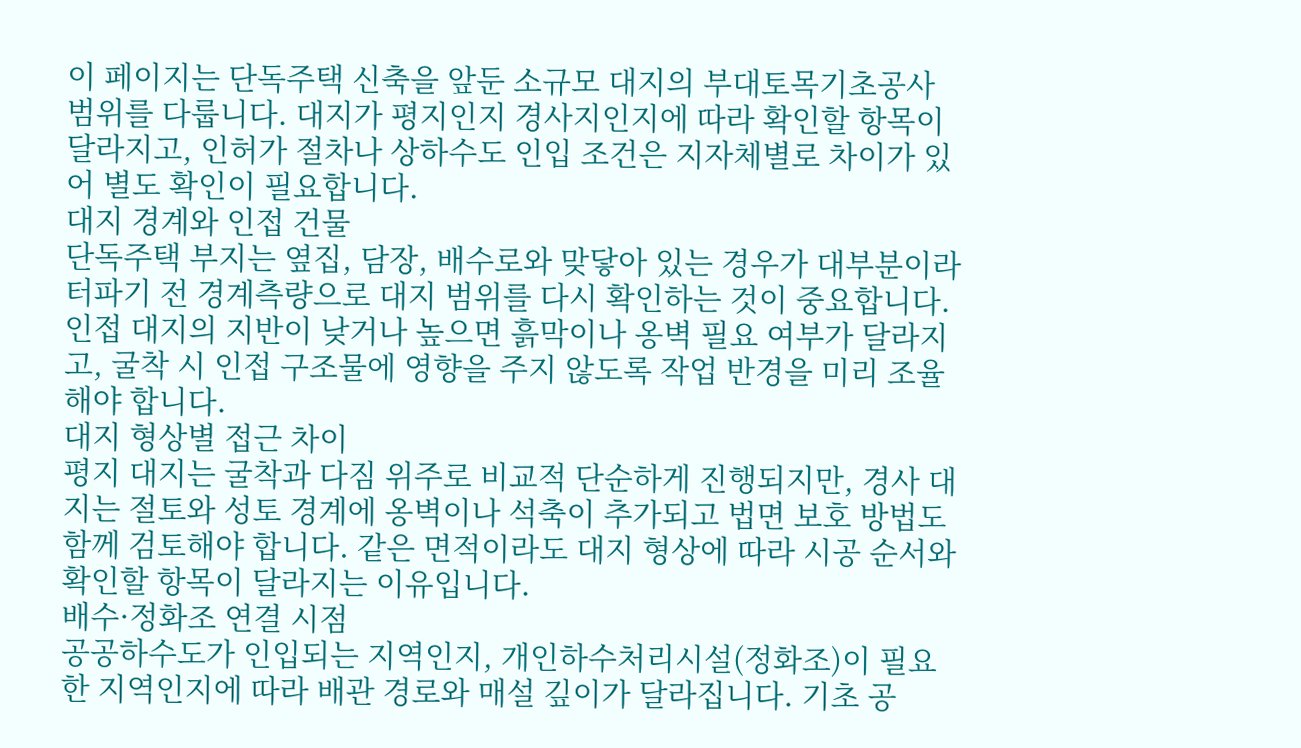이 페이지는 단독주택 신축을 앞둔 소규모 대지의 부대토목기초공사 범위를 다룹니다. 대지가 평지인지 경사지인지에 따라 확인할 항목이 달라지고, 인허가 절차나 상하수도 인입 조건은 지자체별로 차이가 있어 별도 확인이 필요합니다.
대지 경계와 인접 건물
단독주택 부지는 옆집, 담장, 배수로와 맞닿아 있는 경우가 대부분이라 터파기 전 경계측량으로 대지 범위를 다시 확인하는 것이 중요합니다. 인접 대지의 지반이 낮거나 높으면 흙막이나 옹벽 필요 여부가 달라지고, 굴착 시 인접 구조물에 영향을 주지 않도록 작업 반경을 미리 조율해야 합니다.
대지 형상별 접근 차이
평지 대지는 굴착과 다짐 위주로 비교적 단순하게 진행되지만, 경사 대지는 절토와 성토 경계에 옹벽이나 석축이 추가되고 법면 보호 방법도 함께 검토해야 합니다. 같은 면적이라도 대지 형상에 따라 시공 순서와 확인할 항목이 달라지는 이유입니다.
배수·정화조 연결 시점
공공하수도가 인입되는 지역인지, 개인하수처리시설(정화조)이 필요한 지역인지에 따라 배관 경로와 매설 깊이가 달라집니다. 기초 공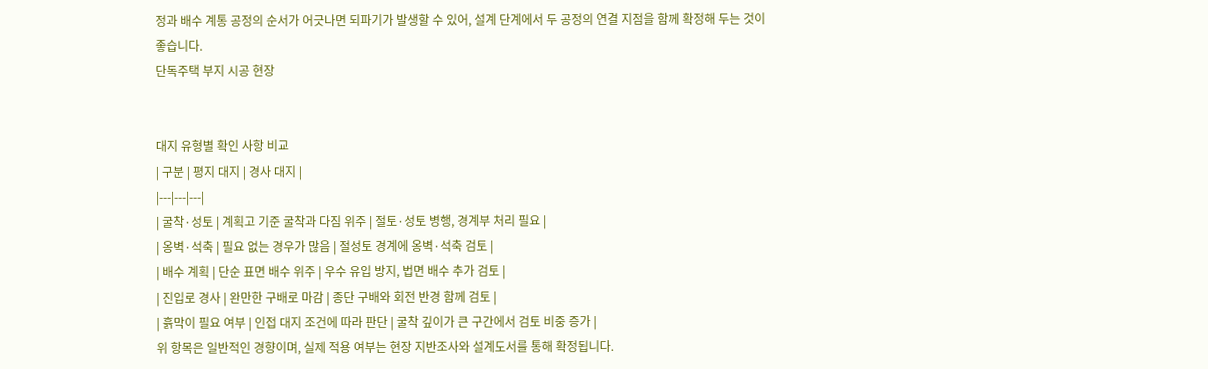정과 배수 계통 공정의 순서가 어긋나면 되파기가 발생할 수 있어, 설계 단계에서 두 공정의 연결 지점을 함께 확정해 두는 것이 좋습니다.
단독주택 부지 시공 현장


대지 유형별 확인 사항 비교
| 구분 | 평지 대지 | 경사 대지 |
|---|---|---|
| 굴착·성토 | 계획고 기준 굴착과 다짐 위주 | 절토·성토 병행, 경계부 처리 필요 |
| 옹벽·석축 | 필요 없는 경우가 많음 | 절성토 경계에 옹벽·석축 검토 |
| 배수 계획 | 단순 표면 배수 위주 | 우수 유입 방지, 법면 배수 추가 검토 |
| 진입로 경사 | 완만한 구배로 마감 | 종단 구배와 회전 반경 함께 검토 |
| 흙막이 필요 여부 | 인접 대지 조건에 따라 판단 | 굴착 깊이가 큰 구간에서 검토 비중 증가 |
위 항목은 일반적인 경향이며, 실제 적용 여부는 현장 지반조사와 설계도서를 통해 확정됩니다.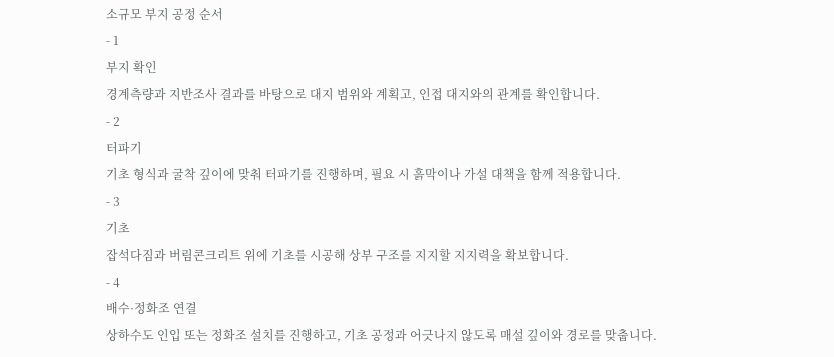소규모 부지 공정 순서
- 1
부지 확인
경계측량과 지반조사 결과를 바탕으로 대지 범위와 계획고, 인접 대지와의 관계를 확인합니다.
- 2
터파기
기초 형식과 굴착 깊이에 맞춰 터파기를 진행하며, 필요 시 흙막이나 가설 대책을 함께 적용합니다.
- 3
기초
잡석다짐과 버림콘크리트 위에 기초를 시공해 상부 구조를 지지할 지지력을 확보합니다.
- 4
배수·정화조 연결
상하수도 인입 또는 정화조 설치를 진행하고, 기초 공정과 어긋나지 않도록 매설 깊이와 경로를 맞춥니다.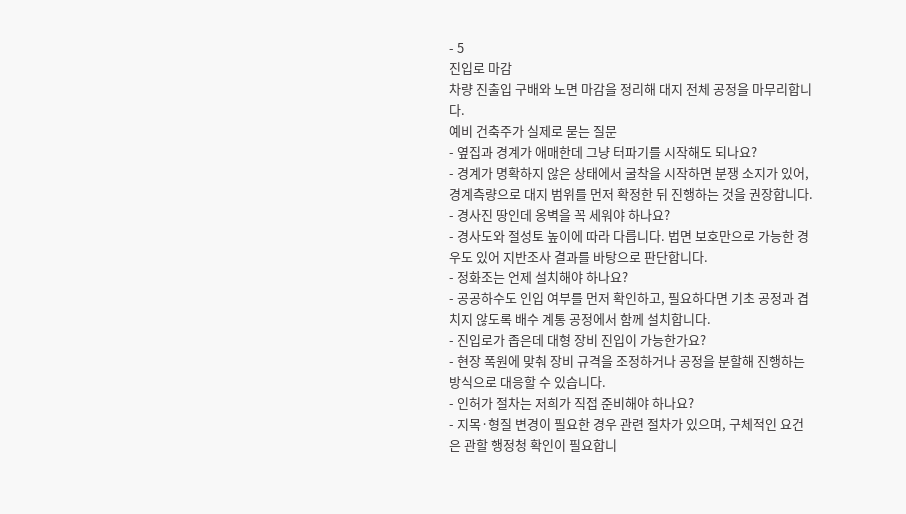- 5
진입로 마감
차량 진출입 구배와 노면 마감을 정리해 대지 전체 공정을 마무리합니다.
예비 건축주가 실제로 묻는 질문
- 옆집과 경계가 애매한데 그냥 터파기를 시작해도 되나요?
- 경계가 명확하지 않은 상태에서 굴착을 시작하면 분쟁 소지가 있어, 경계측량으로 대지 범위를 먼저 확정한 뒤 진행하는 것을 권장합니다.
- 경사진 땅인데 옹벽을 꼭 세워야 하나요?
- 경사도와 절성토 높이에 따라 다릅니다. 법면 보호만으로 가능한 경우도 있어 지반조사 결과를 바탕으로 판단합니다.
- 정화조는 언제 설치해야 하나요?
- 공공하수도 인입 여부를 먼저 확인하고, 필요하다면 기초 공정과 겹치지 않도록 배수 계통 공정에서 함께 설치합니다.
- 진입로가 좁은데 대형 장비 진입이 가능한가요?
- 현장 폭원에 맞춰 장비 규격을 조정하거나 공정을 분할해 진행하는 방식으로 대응할 수 있습니다.
- 인허가 절차는 저희가 직접 준비해야 하나요?
- 지목·형질 변경이 필요한 경우 관련 절차가 있으며, 구체적인 요건은 관할 행정청 확인이 필요합니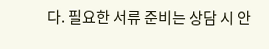다. 필요한 서류 준비는 상담 시 안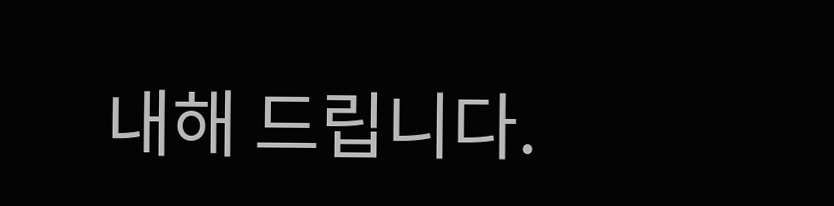내해 드립니다.